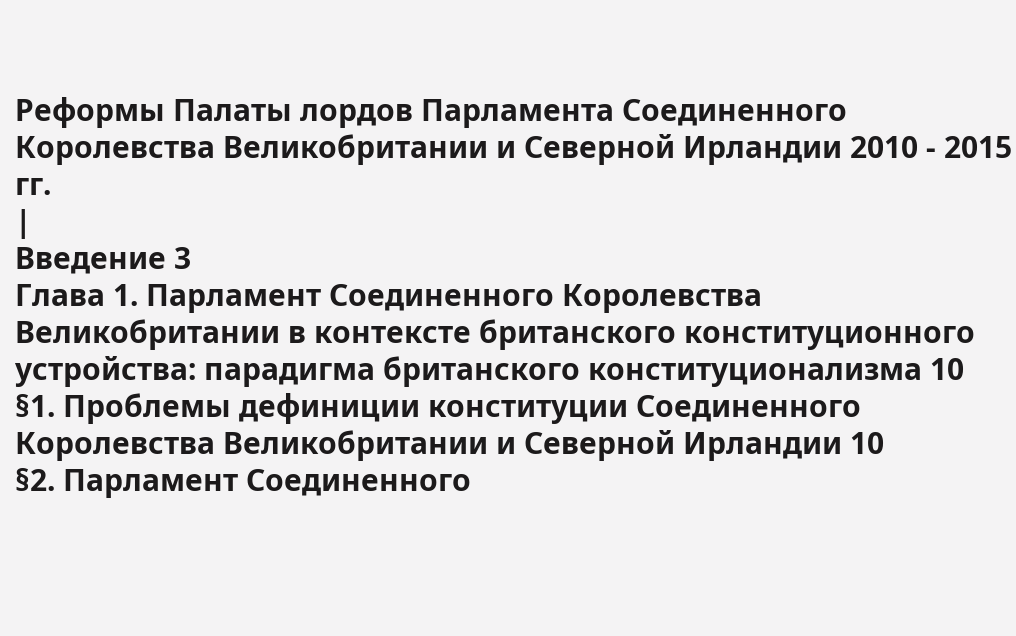Реформы Палаты лордов Парламента Соединенного Королевства Великобритании и Северной Ирландии 2010 - 2015 гг.
|
Введение 3
Глава 1. Парламент Соединенного Королевства Великобритании в контексте британского конституционного устройства: парадигма британского конституционализма 10
§1. Проблемы дефиниции конституции Соединенного Королевства Великобритании и Северной Ирландии 10
§2. Парламент Соединенного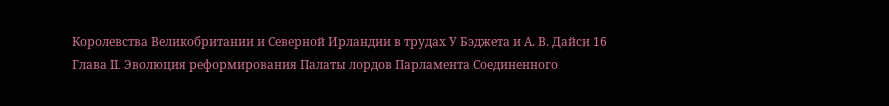Королевства Великобритании и Северной Ирландии в трудах У Бэджета и А. В. Дайси 16
Глава II. Эволюция реформирования Палаты лордов Парламента Соединенного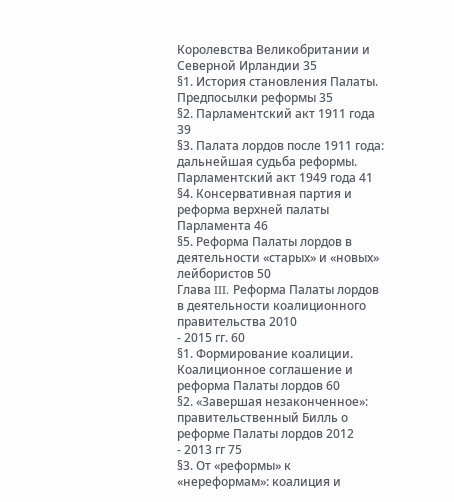Королевства Великобритании и Северной Ирландии 35
§1. История становления Палаты. Предпосылки реформы 35
§2. Парламентский акт 1911 года 39
§3. Палата лордов после 1911 года: дальнейшая судьба реформы. Парламентский акт 1949 года 41
§4. Консервативная партия и реформа верхней палаты Парламента 46
§5. Реформа Палаты лордов в деятельности «старых» и «новых» лейбористов 50
Глава III. Реформа Палаты лордов в деятельности коалиционного правительства 2010
- 2015 гг. 60
§1. Формирование коалиции. Коалиционное соглашение и реформа Палаты лордов 60
§2. «Завершая незаконченное»: правительственный Билль о реформе Палаты лордов 2012
- 2013 гг 75
§3. От «реформы» к «нереформам»: коалиция и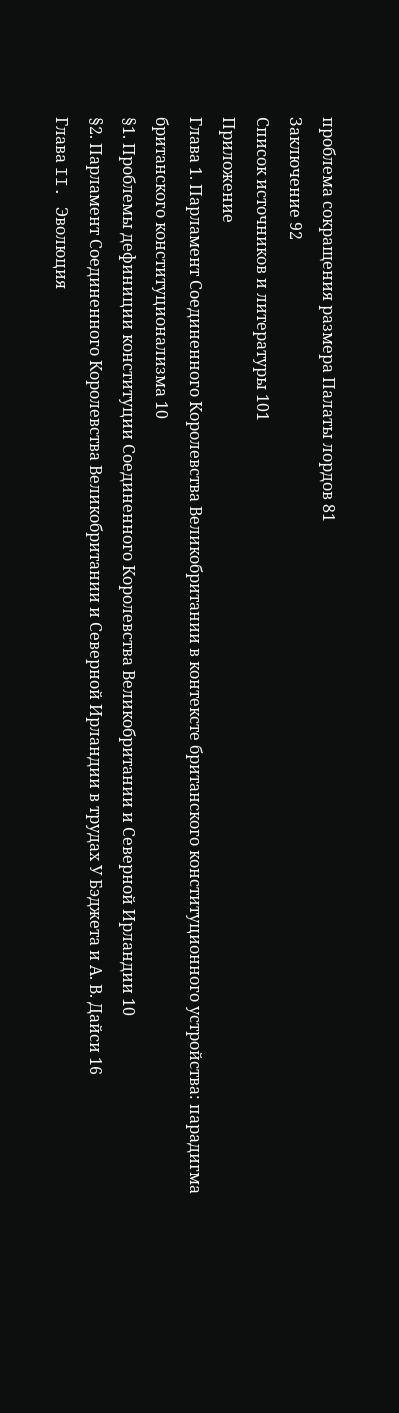проблема сокращения размера Палаты лордов 81
Заключение 92
Список источников и литературы 101
Приложение
Глава 1. Парламент Соединенного Королевства Великобритании в контексте британского конституционного устройства: парадигма британского конституционализма 10
§1. Проблемы дефиниции конституции Соединенного Королевства Великобритании и Северной Ирландии 10
§2. Парламент Соединенного Королевства Великобритании и Северной Ирландии в трудах У Бэджета и А. В. Дайси 16
Глава II. Эволюция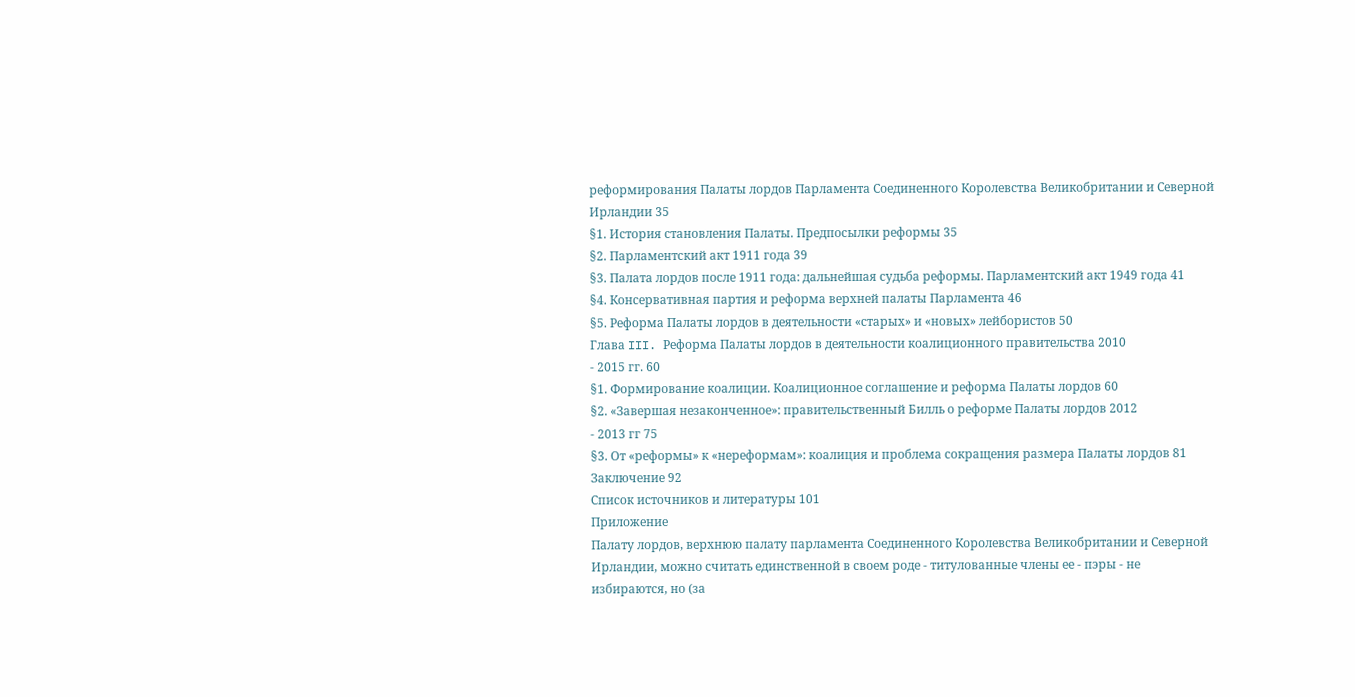реформирования Палаты лордов Парламента Соединенного Королевства Великобритании и Северной Ирландии 35
§1. История становления Палаты. Предпосылки реформы 35
§2. Парламентский акт 1911 года 39
§3. Палата лордов после 1911 года: дальнейшая судьба реформы. Парламентский акт 1949 года 41
§4. Консервативная партия и реформа верхней палаты Парламента 46
§5. Реформа Палаты лордов в деятельности «старых» и «новых» лейбористов 50
Глава III. Реформа Палаты лордов в деятельности коалиционного правительства 2010
- 2015 гг. 60
§1. Формирование коалиции. Коалиционное соглашение и реформа Палаты лордов 60
§2. «Завершая незаконченное»: правительственный Билль о реформе Палаты лордов 2012
- 2013 гг 75
§3. От «реформы» к «нереформам»: коалиция и проблема сокращения размера Палаты лордов 81
Заключение 92
Список источников и литературы 101
Приложение
Палату лордов, верхнюю палату парламента Соединенного Королевства Великобритании и Северной Ирландии, можно считать единственной в своем роде - титулованные члены ее - пэры - не избираются, но (за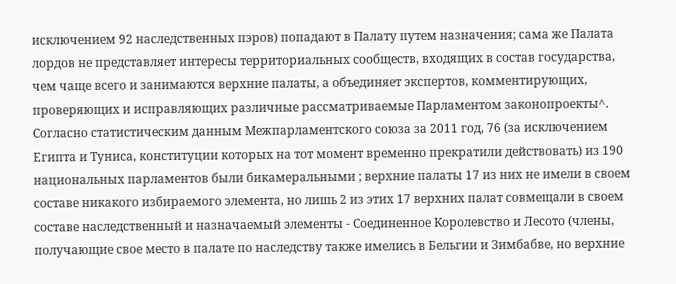исключением 92 наследственных пэров) попадают в Палату путем назначения; сама же Палата лордов не представляет интересы территориальных сообществ, входящих в состав государства, чем чаще всего и занимаются верхние палаты, а объединяет экспертов, комментирующих, проверяющих и исправляющих различные рассматриваемые Парламентом законопроекты^. Согласно статистическим данным Межпарламентского союза за 2011 год, 76 (за исключением Египта и Туниса, конституции которых на тот момент временно прекратили действовать) из 190 национальных парламентов были бикамеральными ; верхние палаты 17 из них не имели в своем составе никакого избираемого элемента, но лишь 2 из этих 17 верхних палат совмещали в своем составе наследственный и назначаемый элементы - Соединенное Королевство и Лесото (члены, получающие свое место в палате по наследству также имелись в Бельгии и Зимбабве, но верхние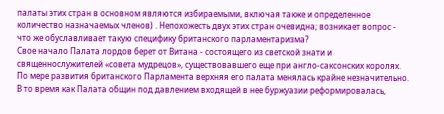палаты этих стран в основном являются избираемыми, включая также и определенное количество назначаемых членов) . Непохожесть двух этих стран очевидна; возникает вопрос - что же обуславливает такую специфику британского парламентаризма?
Свое начало Палата лордов берет от Витана - состоящего из светской знати и священнослужителей «совета мудрецов», существовавшего еще при англо-саксонских королях. По мере развития британского Парламента верхняя его палата менялась крайне незначительно. В то время как Палата общин под давлением входящей в нее буржуазии реформировалась,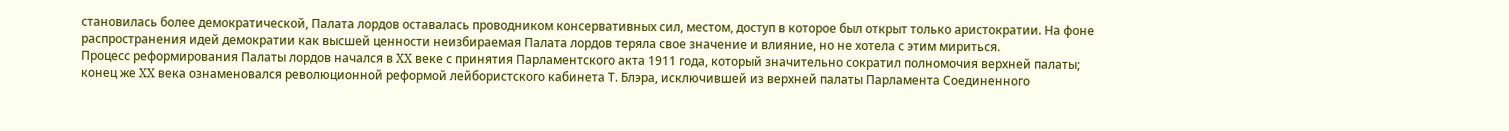становилась более демократической, Палата лордов оставалась проводником консервативных сил, местом, доступ в которое был открыт только аристократии. На фоне распространения идей демократии как высшей ценности неизбираемая Палата лордов теряла свое значение и влияние, но не хотела с этим мириться.
Процесс реформирования Палаты лордов начался в XX веке с принятия Парламентского акта 1911 года, который значительно сократил полномочия верхней палаты; конец же XX века ознаменовался революционной реформой лейбористского кабинета Т. Блэра, исключившей из верхней палаты Парламента Соединенного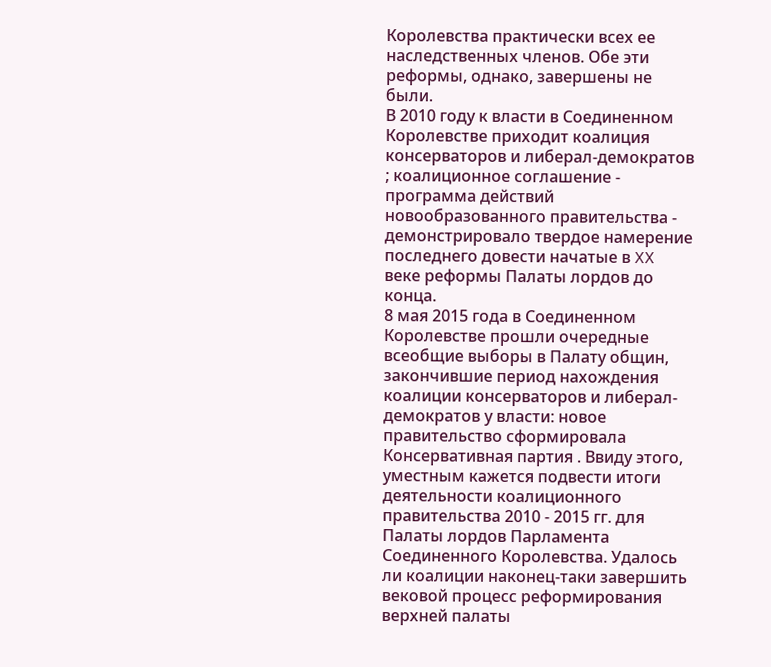Королевства практически всех ее наследственных членов. Обе эти реформы, однако, завершены не были.
В 2010 году к власти в Соединенном Королевстве приходит коалиция консерваторов и либерал-демократов ; коалиционное соглашение - программа действий новообразованного правительства - демонстрировало твердое намерение последнего довести начатые в XX веке реформы Палаты лордов до конца.
8 мая 2015 года в Соединенном Королевстве прошли очередные всеобщие выборы в Палату общин, закончившие период нахождения коалиции консерваторов и либерал- демократов у власти: новое правительство сформировала Консервативная партия . Ввиду этого, уместным кажется подвести итоги деятельности коалиционного правительства 2010 - 2015 гг. для Палаты лордов Парламента Соединенного Королевства. Удалось ли коалиции наконец-таки завершить вековой процесс реформирования верхней палаты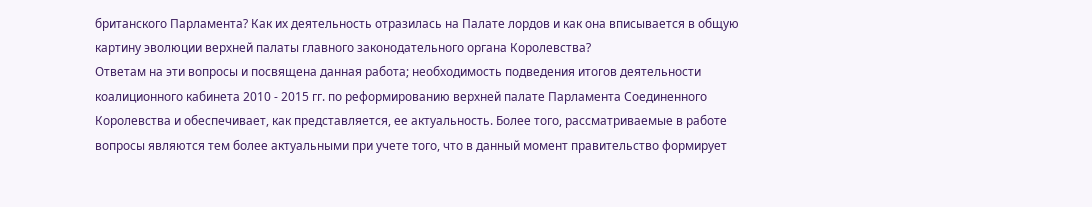британского Парламента? Как их деятельность отразилась на Палате лордов и как она вписывается в общую картину эволюции верхней палаты главного законодательного органа Королевства?
Ответам на эти вопросы и посвящена данная работа; необходимость подведения итогов деятельности коалиционного кабинета 2010 - 2015 гг. по реформированию верхней палате Парламента Соединенного Королевства и обеспечивает, как представляется, ее актуальность. Более того, рассматриваемые в работе вопросы являются тем более актуальными при учете того, что в данный момент правительство формирует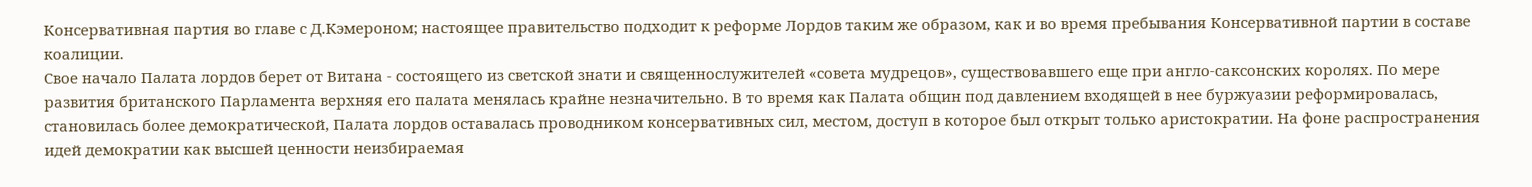Консервативная партия во главе с Д.Кэмероном; настоящее правительство подходит к реформе Лордов таким же образом, как и во время пребывания Консервативной партии в составе коалиции.
Свое начало Палата лордов берет от Витана - состоящего из светской знати и священнослужителей «совета мудрецов», существовавшего еще при англо-саксонских королях. По мере развития британского Парламента верхняя его палата менялась крайне незначительно. В то время как Палата общин под давлением входящей в нее буржуазии реформировалась, становилась более демократической, Палата лордов оставалась проводником консервативных сил, местом, доступ в которое был открыт только аристократии. На фоне распространения идей демократии как высшей ценности неизбираемая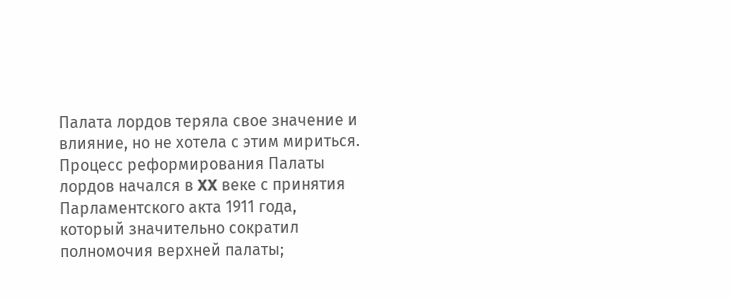Палата лордов теряла свое значение и влияние, но не хотела с этим мириться.
Процесс реформирования Палаты лордов начался в XX веке с принятия Парламентского акта 1911 года, который значительно сократил полномочия верхней палаты;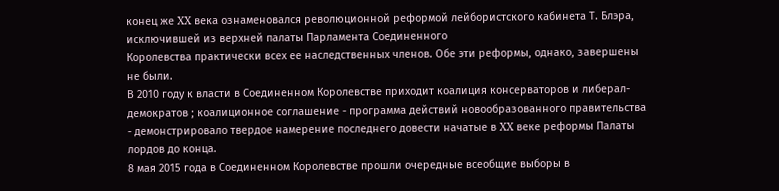конец же XX века ознаменовался революционной реформой лейбористского кабинета Т. Блэра, исключившей из верхней палаты Парламента Соединенного
Королевства практически всех ее наследственных членов. Обе эти реформы, однако, завершены не были.
В 2010 году к власти в Соединенном Королевстве приходит коалиция консерваторов и либерал-демократов ; коалиционное соглашение - программа действий новообразованного правительства - демонстрировало твердое намерение последнего довести начатые в XX веке реформы Палаты лордов до конца.
8 мая 2015 года в Соединенном Королевстве прошли очередные всеобщие выборы в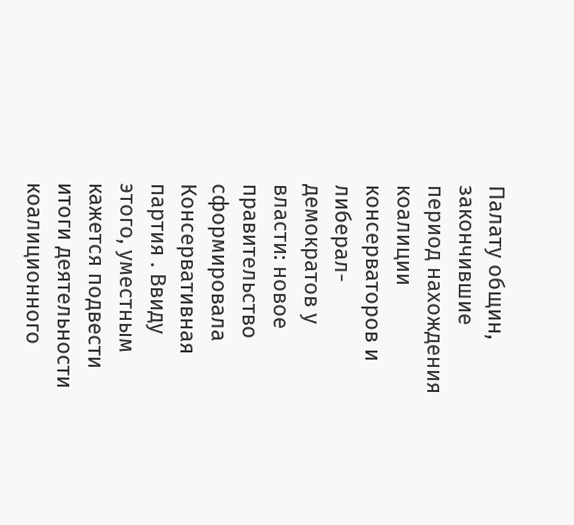Палату общин, закончившие период нахождения коалиции консерваторов и либерал- демократов у власти: новое правительство сформировала Консервативная партия . Ввиду этого, уместным кажется подвести итоги деятельности коалиционного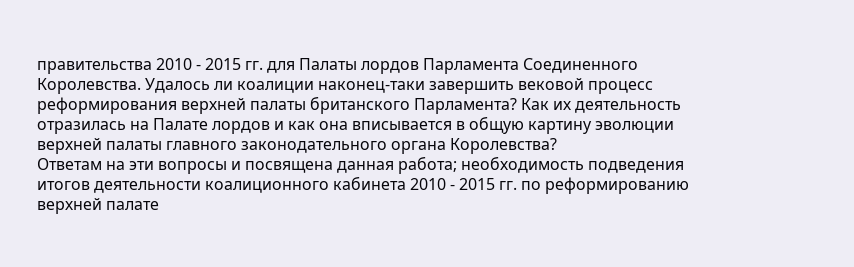правительства 2010 - 2015 гг. для Палаты лордов Парламента Соединенного Королевства. Удалось ли коалиции наконец-таки завершить вековой процесс реформирования верхней палаты британского Парламента? Как их деятельность отразилась на Палате лордов и как она вписывается в общую картину эволюции верхней палаты главного законодательного органа Королевства?
Ответам на эти вопросы и посвящена данная работа; необходимость подведения итогов деятельности коалиционного кабинета 2010 - 2015 гг. по реформированию верхней палате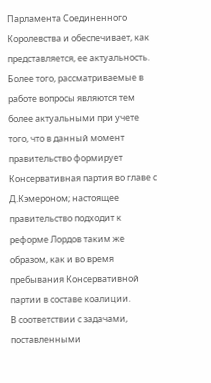Парламента Соединенного Королевства и обеспечивает, как представляется, ее актуальность. Более того, рассматриваемые в работе вопросы являются тем более актуальными при учете того, что в данный момент правительство формирует Консервативная партия во главе с Д.Кэмероном; настоящее правительство подходит к реформе Лордов таким же образом, как и во время пребывания Консервативной партии в составе коалиции.
В соответствии с задачами, поставленными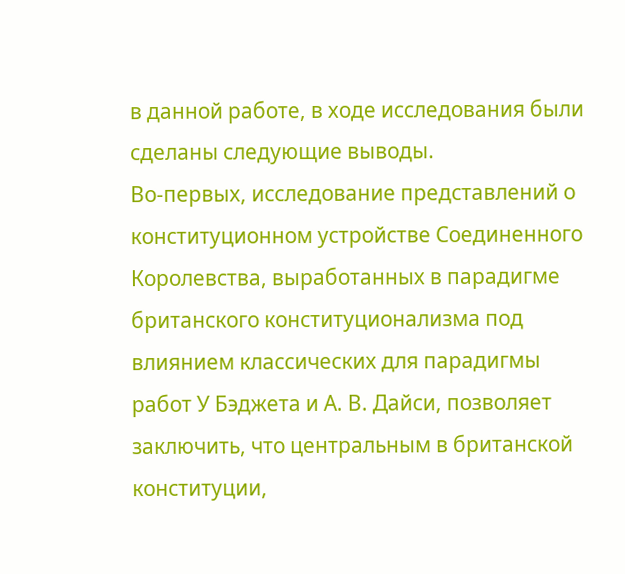в данной работе, в ходе исследования были сделаны следующие выводы.
Во-первых, исследование представлений о конституционном устройстве Соединенного Королевства, выработанных в парадигме британского конституционализма под влиянием классических для парадигмы работ У Бэджета и А. В. Дайси, позволяет заключить, что центральным в британской конституции,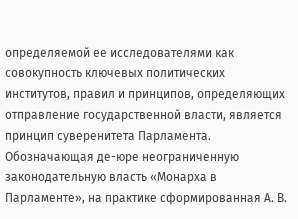определяемой ее исследователями как совокупность ключевых политических институтов, правил и принципов, определяющих отправление государственной власти, является принцип суверенитета Парламента. Обозначающая де-юре неограниченную законодательную власть «Монарха в Парламенте», на практике сформированная А. В.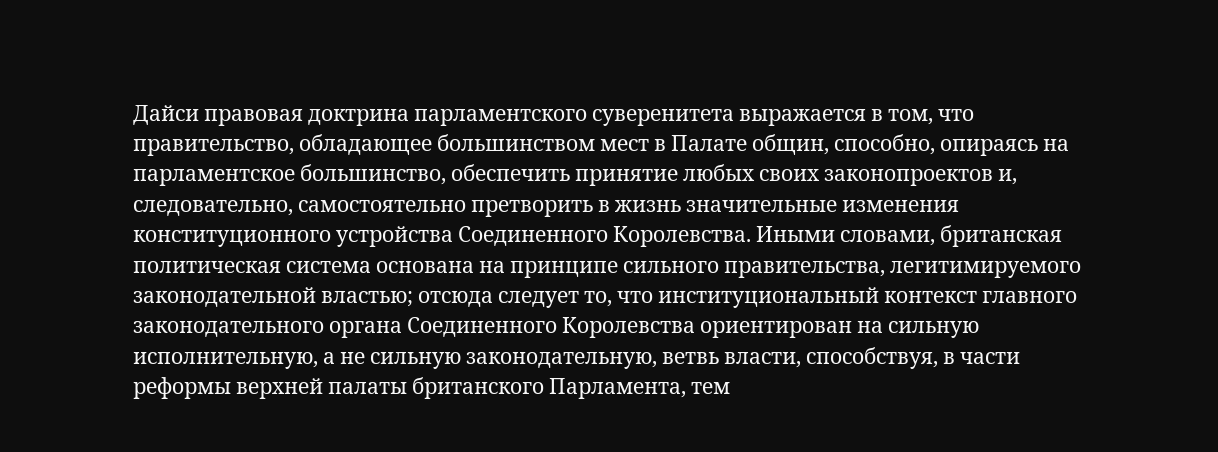Дайси правовая доктрина парламентского суверенитета выражается в том, что правительство, обладающее большинством мест в Палате общин, способно, опираясь на парламентское большинство, обеспечить принятие любых своих законопроектов и, следовательно, самостоятельно претворить в жизнь значительные изменения конституционного устройства Соединенного Королевства. Иными словами, британская политическая система основана на принципе сильного правительства, легитимируемого законодательной властью; отсюда следует то, что институциональный контекст главного законодательного органа Соединенного Королевства ориентирован на сильную исполнительную, а не сильную законодательную, ветвь власти, способствуя, в части реформы верхней палаты британского Парламента, тем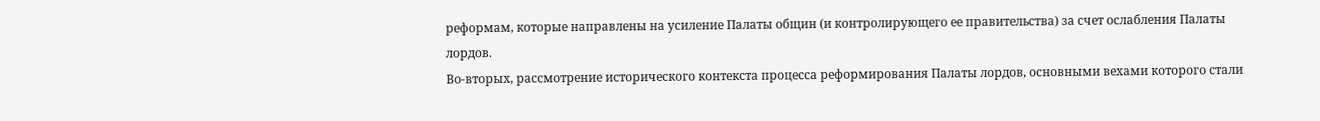реформам, которые направлены на усиление Палаты общин (и контролирующего ее правительства) за счет ослабления Палаты лордов.
Во-вторых, рассмотрение исторического контекста процесса реформирования Палаты лордов, основными вехами которого стали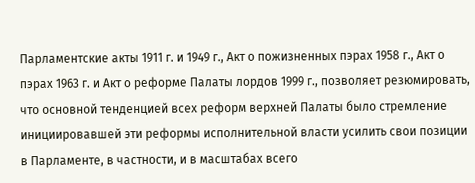Парламентские акты 1911 г. и 1949 г., Акт о пожизненных пэрах 1958 г., Акт о пэрах 1963 г. и Акт о реформе Палаты лордов 1999 г., позволяет резюмировать, что основной тенденцией всех реформ верхней Палаты было стремление инициировавшей эти реформы исполнительной власти усилить свои позиции в Парламенте, в частности, и в масштабах всего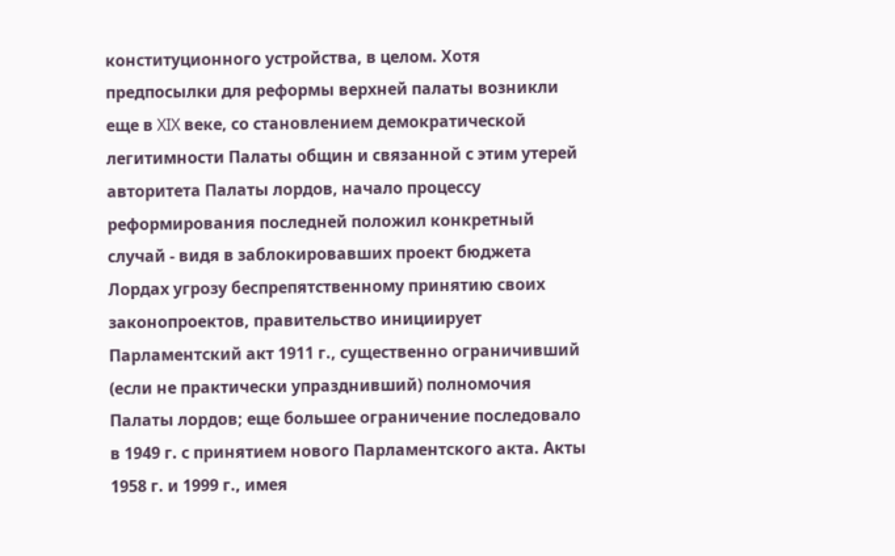конституционного устройства, в целом. Хотя предпосылки для реформы верхней палаты возникли еще в XIX веке, со становлением демократической легитимности Палаты общин и связанной с этим утерей авторитета Палаты лордов, начало процессу реформирования последней положил конкретный случай - видя в заблокировавших проект бюджета Лордах угрозу беспрепятственному принятию своих законопроектов, правительство инициирует Парламентский акт 1911 г., существенно ограничивший (если не практически упразднивший) полномочия Палаты лордов; еще большее ограничение последовало в 1949 г. с принятием нового Парламентского акта. Акты 1958 г. и 1999 г., имея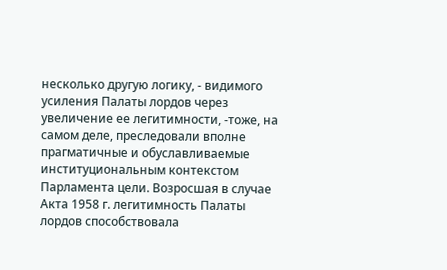несколько другую логику, - видимого усиления Палаты лордов через увеличение ее легитимности, -тоже, на самом деле, преследовали вполне прагматичные и обуславливаемые институциональным контекстом Парламента цели. Возросшая в случае Акта 1958 г. легитимность Палаты лордов способствовала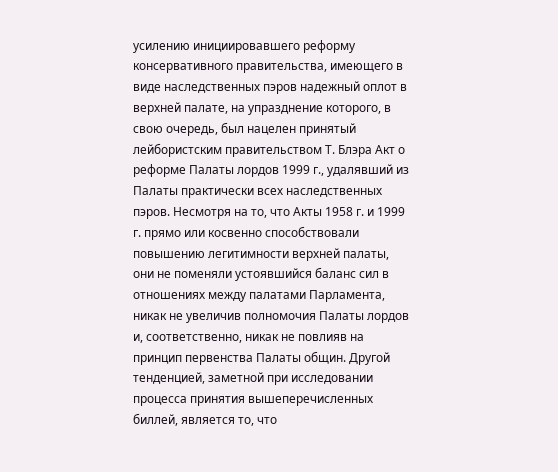усилению инициировавшего реформу консервативного правительства, имеющего в виде наследственных пэров надежный оплот в верхней палате, на упразднение которого, в свою очередь, был нацелен принятый лейбористским правительством Т. Блэра Акт о реформе Палаты лордов 1999 г., удалявший из Палаты практически всех наследственных пэров. Несмотря на то, что Акты 1958 г. и 1999 г. прямо или косвенно способствовали повышению легитимности верхней палаты, они не поменяли устоявшийся баланс сил в отношениях между палатами Парламента, никак не увеличив полномочия Палаты лордов и, соответственно, никак не повлияв на принцип первенства Палаты общин. Другой тенденцией, заметной при исследовании процесса принятия вышеперечисленных биллей, является то, что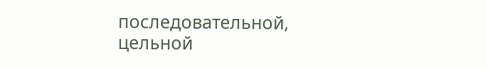последовательной, цельной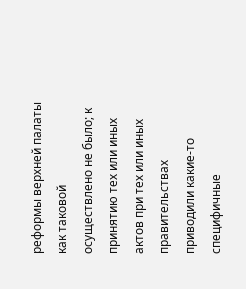реформы верхней палаты как таковой осуществлено не было; к принятию тех или иных актов при тех или иных правительствах приводили какие-то специфичные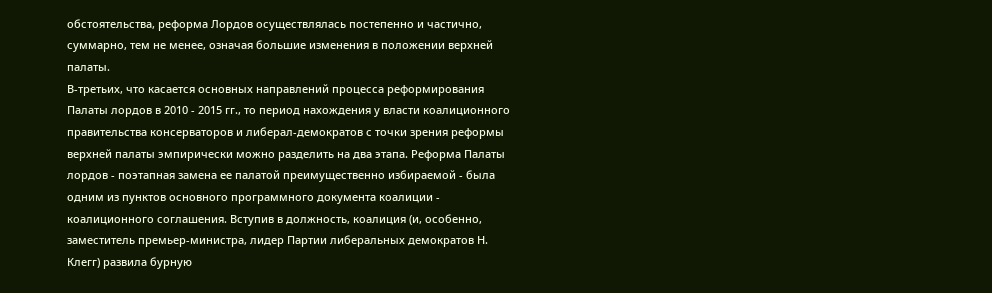обстоятельства, реформа Лордов осуществлялась постепенно и частично, суммарно, тем не менее, означая большие изменения в положении верхней палаты.
В-третьих, что касается основных направлений процесса реформирования Палаты лордов в 2010 - 2015 гг., то период нахождения у власти коалиционного правительства консерваторов и либерал-демократов с точки зрения реформы верхней палаты эмпирически можно разделить на два этапа. Реформа Палаты лордов - поэтапная замена ее палатой преимущественно избираемой - была одним из пунктов основного программного документа коалиции - коалиционного соглашения. Вступив в должность, коалиция (и, особенно, заместитель премьер-министра, лидер Партии либеральных демократов Н. Клегг) развила бурную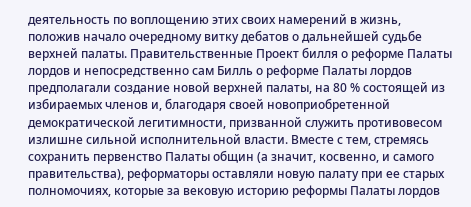деятельность по воплощению этих своих намерений в жизнь, положив начало очередному витку дебатов о дальнейшей судьбе верхней палаты. Правительственные Проект билля о реформе Палаты лордов и непосредственно сам Билль о реформе Палаты лордов предполагали создание новой верхней палаты, на 80 % состоящей из избираемых членов и, благодаря своей новоприобретенной демократической легитимности, призванной служить противовесом излишне сильной исполнительной власти. Вместе с тем, стремясь сохранить первенство Палаты общин (а значит, косвенно, и самого правительства), реформаторы оставляли новую палату при ее старых полномочиях, которые за вековую историю реформы Палаты лордов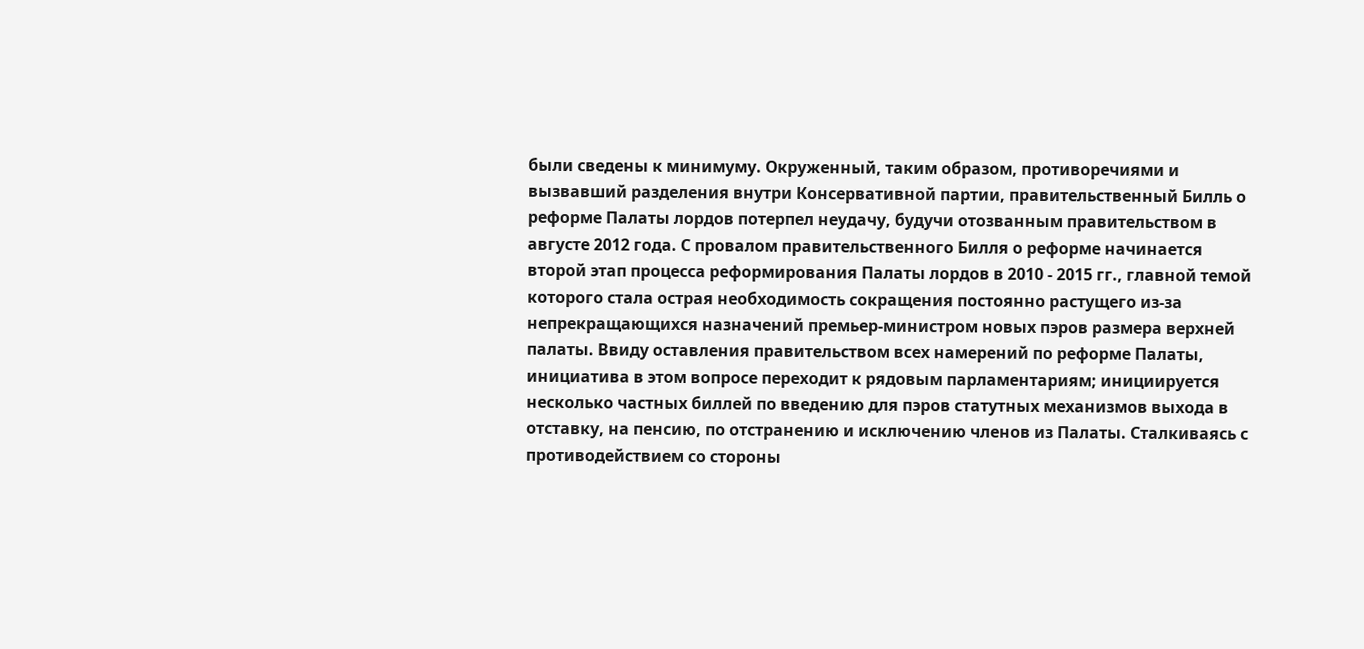были сведены к минимуму. Окруженный, таким образом, противоречиями и вызвавший разделения внутри Консервативной партии, правительственный Билль о реформе Палаты лордов потерпел неудачу, будучи отозванным правительством в августе 2012 года. С провалом правительственного Билля о реформе начинается второй этап процесса реформирования Палаты лордов в 2010 - 2015 гг., главной темой которого стала острая необходимость сокращения постоянно растущего из-за непрекращающихся назначений премьер-министром новых пэров размера верхней палаты. Ввиду оставления правительством всех намерений по реформе Палаты, инициатива в этом вопросе переходит к рядовым парламентариям; инициируется несколько частных биллей по введению для пэров статутных механизмов выхода в отставку, на пенсию, по отстранению и исключению членов из Палаты. Сталкиваясь с противодействием со стороны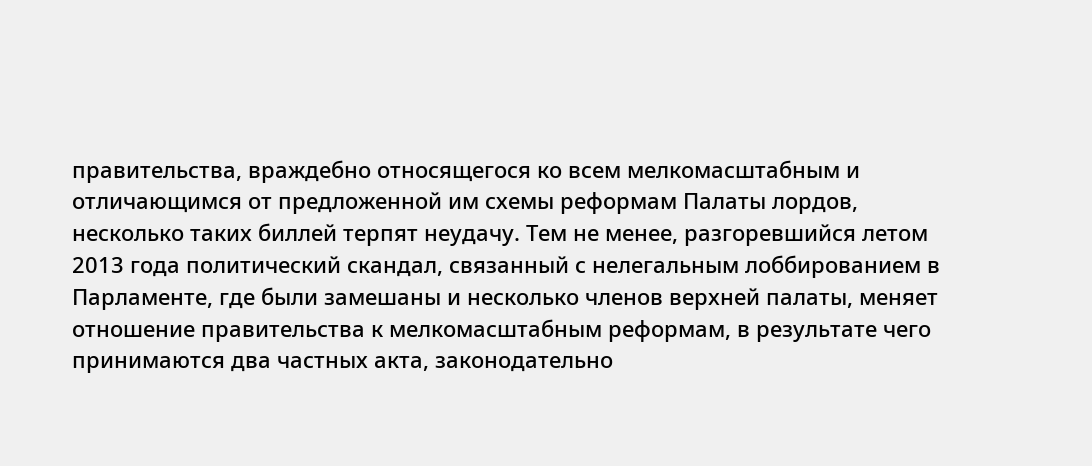правительства, враждебно относящегося ко всем мелкомасштабным и отличающимся от предложенной им схемы реформам Палаты лордов, несколько таких биллей терпят неудачу. Тем не менее, разгоревшийся летом 2013 года политический скандал, связанный с нелегальным лоббированием в Парламенте, где были замешаны и несколько членов верхней палаты, меняет отношение правительства к мелкомасштабным реформам, в результате чего принимаются два частных акта, законодательно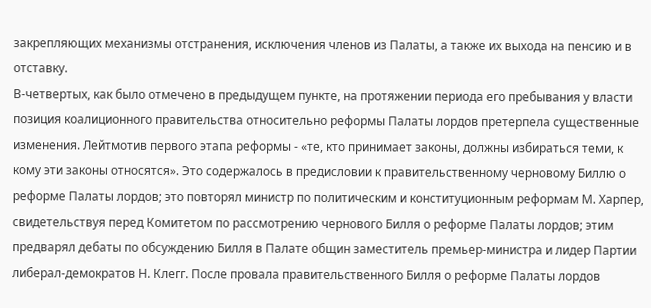закрепляющих механизмы отстранения, исключения членов из Палаты, а также их выхода на пенсию и в отставку.
В-четвертых, как было отмечено в предыдущем пункте, на протяжении периода его пребывания у власти позиция коалиционного правительства относительно реформы Палаты лордов претерпела существенные изменения. Лейтмотив первого этапа реформы - «те, кто принимает законы, должны избираться теми, к кому эти законы относятся». Это содержалось в предисловии к правительственному черновому Биллю о реформе Палаты лордов; это повторял министр по политическим и конституционным реформам М. Харпер, свидетельствуя перед Комитетом по рассмотрению чернового Билля о реформе Палаты лордов; этим предварял дебаты по обсуждению Билля в Палате общин заместитель премьер-министра и лидер Партии либерал-демократов Н. Клегг. После провала правительственного Билля о реформе Палаты лордов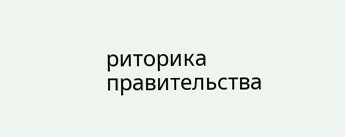риторика правительства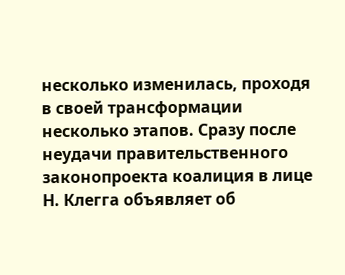несколько изменилась, проходя в своей трансформации несколько этапов. Сразу после неудачи правительственного законопроекта коалиция в лице Н. Клегга объявляет об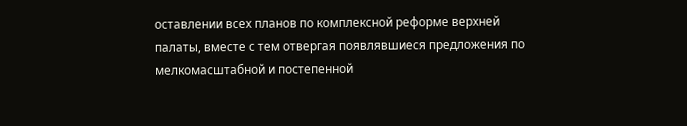оставлении всех планов по комплексной реформе верхней палаты, вместе с тем отвергая появлявшиеся предложения по мелкомасштабной и постепенной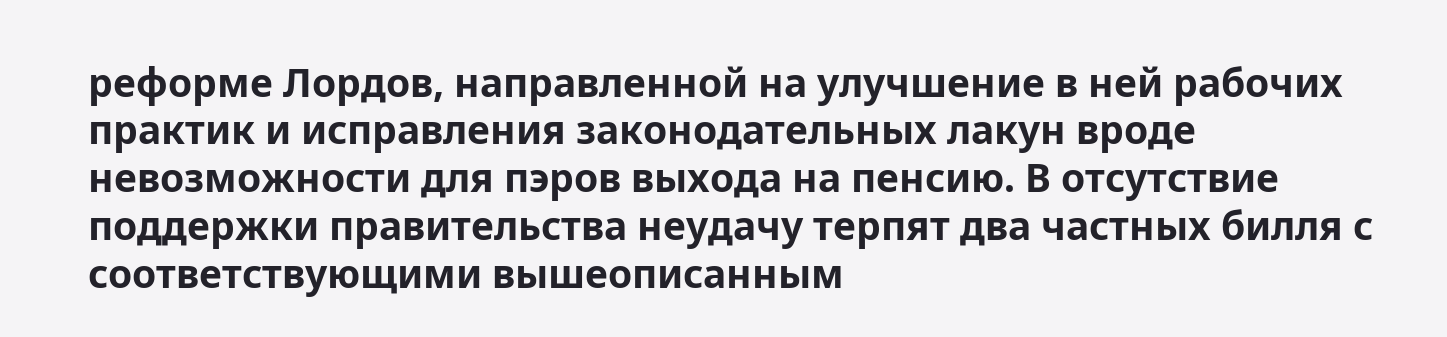реформе Лордов, направленной на улучшение в ней рабочих практик и исправления законодательных лакун вроде невозможности для пэров выхода на пенсию. В отсутствие поддержки правительства неудачу терпят два частных билля с соответствующими вышеописанным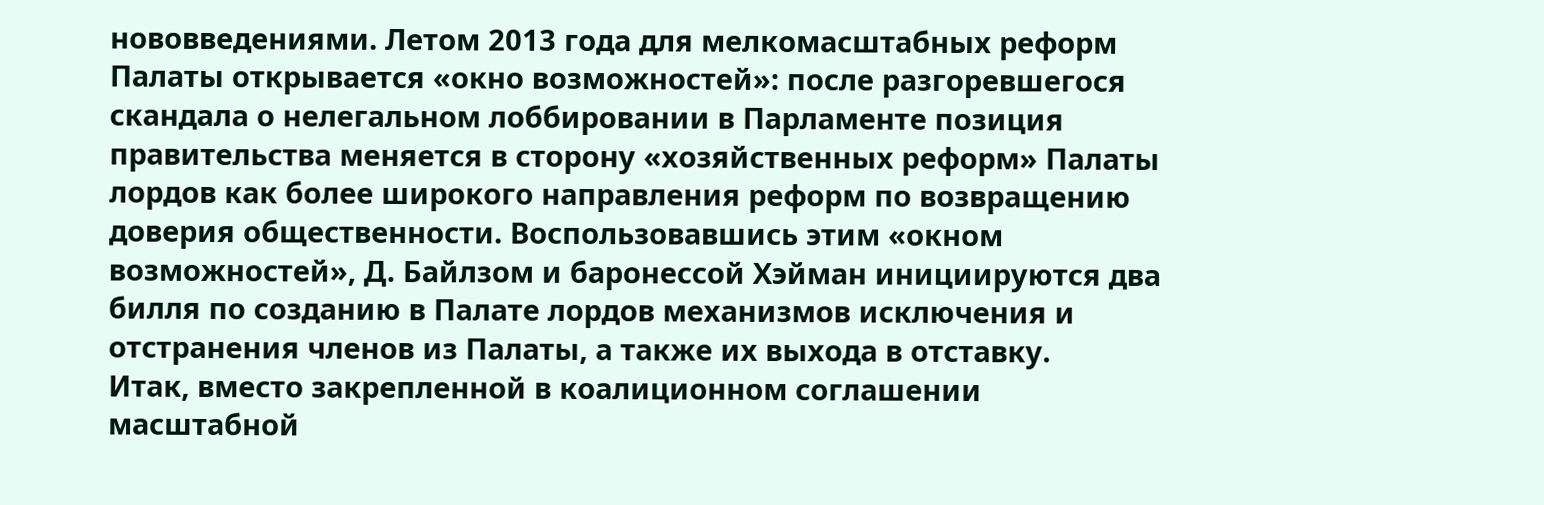нововведениями. Летом 2013 года для мелкомасштабных реформ Палаты открывается «окно возможностей»: после разгоревшегося скандала о нелегальном лоббировании в Парламенте позиция правительства меняется в сторону «хозяйственных реформ» Палаты лордов как более широкого направления реформ по возвращению доверия общественности. Воспользовавшись этим «окном возможностей», Д. Байлзом и баронессой Хэйман инициируются два билля по созданию в Палате лордов механизмов исключения и отстранения членов из Палаты, а также их выхода в отставку.
Итак, вместо закрепленной в коалиционном соглашении масштабной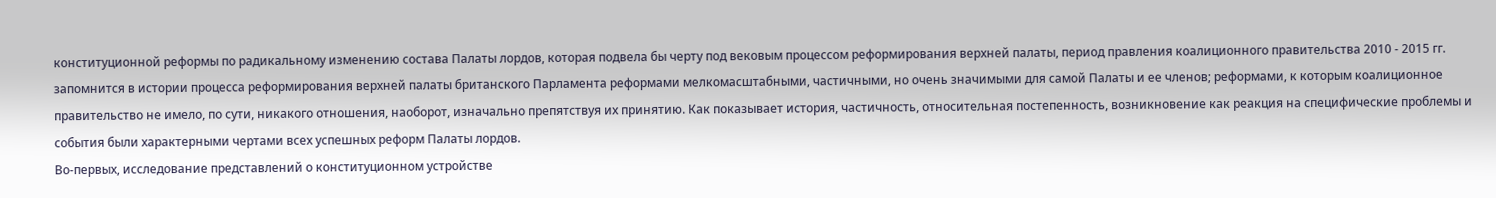конституционной реформы по радикальному изменению состава Палаты лордов, которая подвела бы черту под вековым процессом реформирования верхней палаты, период правления коалиционного правительства 2010 - 2015 гг. запомнится в истории процесса реформирования верхней палаты британского Парламента реформами мелкомасштабными, частичными, но очень значимыми для самой Палаты и ее членов; реформами, к которым коалиционное правительство не имело, по сути, никакого отношения, наоборот, изначально препятствуя их принятию. Как показывает история, частичность, относительная постепенность, возникновение как реакция на специфические проблемы и события были характерными чертами всех успешных реформ Палаты лордов.
Во-первых, исследование представлений о конституционном устройстве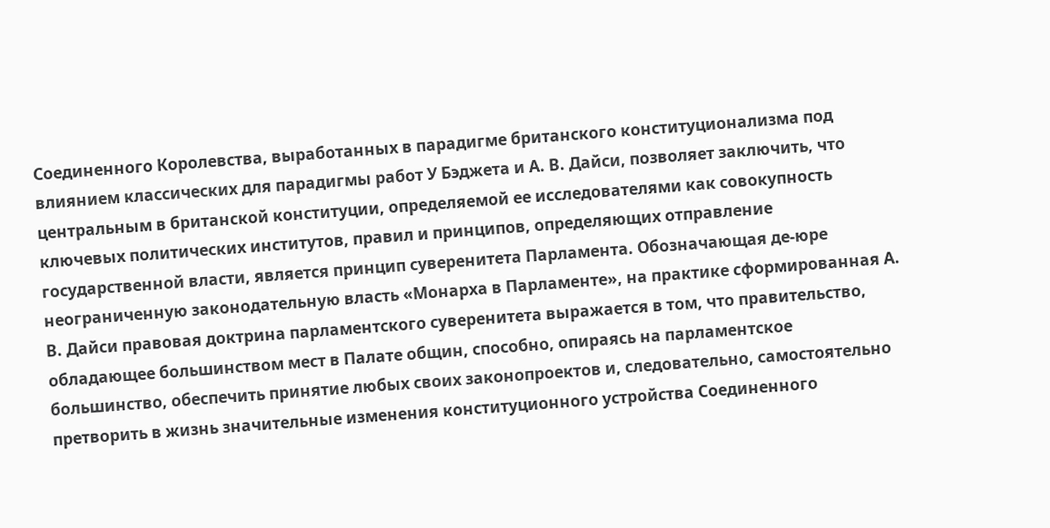Соединенного Королевства, выработанных в парадигме британского конституционализма под влиянием классических для парадигмы работ У Бэджета и А. В. Дайси, позволяет заключить, что центральным в британской конституции, определяемой ее исследователями как совокупность ключевых политических институтов, правил и принципов, определяющих отправление государственной власти, является принцип суверенитета Парламента. Обозначающая де-юре неограниченную законодательную власть «Монарха в Парламенте», на практике сформированная А. В. Дайси правовая доктрина парламентского суверенитета выражается в том, что правительство, обладающее большинством мест в Палате общин, способно, опираясь на парламентское большинство, обеспечить принятие любых своих законопроектов и, следовательно, самостоятельно претворить в жизнь значительные изменения конституционного устройства Соединенного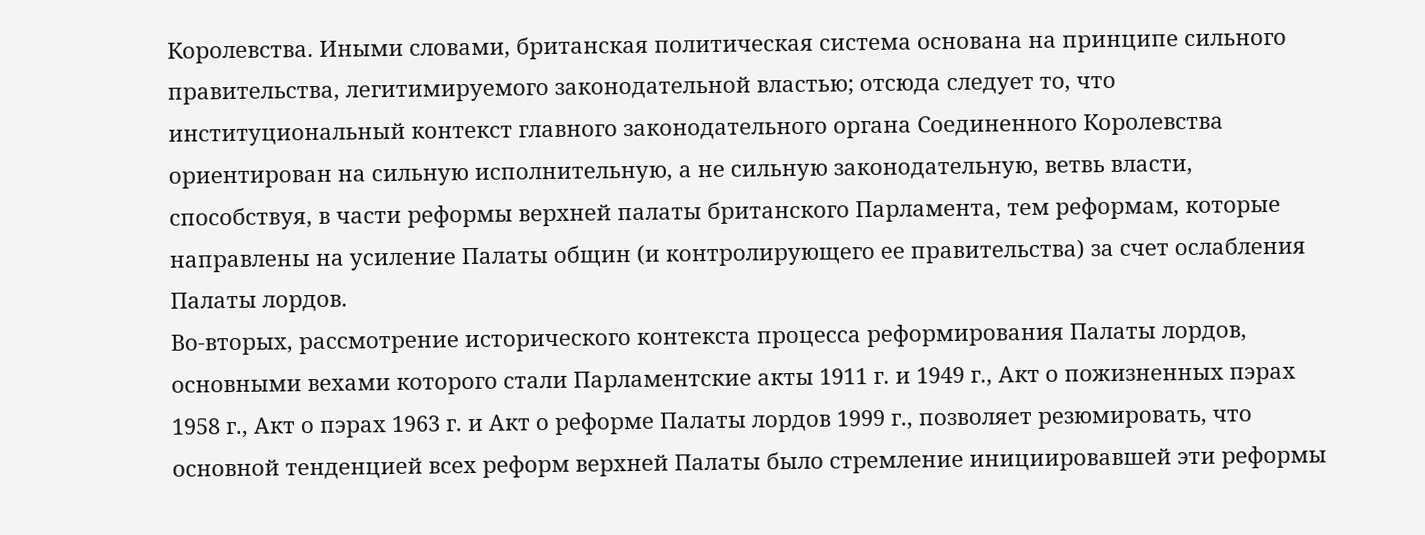Королевства. Иными словами, британская политическая система основана на принципе сильного правительства, легитимируемого законодательной властью; отсюда следует то, что институциональный контекст главного законодательного органа Соединенного Королевства ориентирован на сильную исполнительную, а не сильную законодательную, ветвь власти, способствуя, в части реформы верхней палаты британского Парламента, тем реформам, которые направлены на усиление Палаты общин (и контролирующего ее правительства) за счет ослабления Палаты лордов.
Во-вторых, рассмотрение исторического контекста процесса реформирования Палаты лордов, основными вехами которого стали Парламентские акты 1911 г. и 1949 г., Акт о пожизненных пэрах 1958 г., Акт о пэрах 1963 г. и Акт о реформе Палаты лордов 1999 г., позволяет резюмировать, что основной тенденцией всех реформ верхней Палаты было стремление инициировавшей эти реформы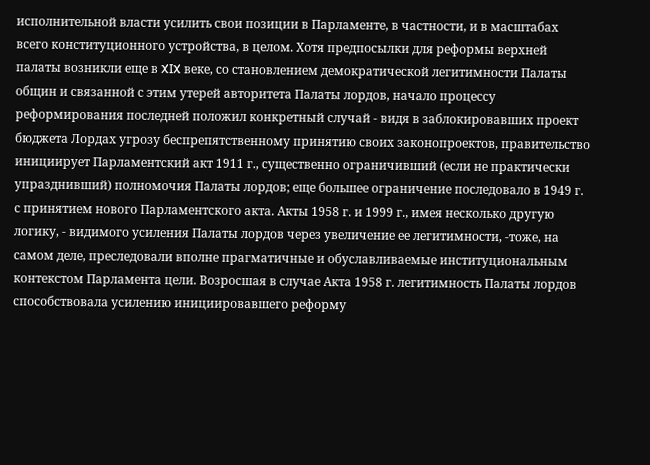исполнительной власти усилить свои позиции в Парламенте, в частности, и в масштабах всего конституционного устройства, в целом. Хотя предпосылки для реформы верхней палаты возникли еще в XIX веке, со становлением демократической легитимности Палаты общин и связанной с этим утерей авторитета Палаты лордов, начало процессу реформирования последней положил конкретный случай - видя в заблокировавших проект бюджета Лордах угрозу беспрепятственному принятию своих законопроектов, правительство инициирует Парламентский акт 1911 г., существенно ограничивший (если не практически упразднивший) полномочия Палаты лордов; еще большее ограничение последовало в 1949 г. с принятием нового Парламентского акта. Акты 1958 г. и 1999 г., имея несколько другую логику, - видимого усиления Палаты лордов через увеличение ее легитимности, -тоже, на самом деле, преследовали вполне прагматичные и обуславливаемые институциональным контекстом Парламента цели. Возросшая в случае Акта 1958 г. легитимность Палаты лордов способствовала усилению инициировавшего реформу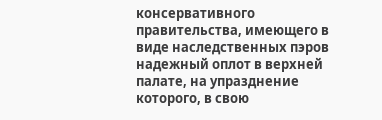консервативного правительства, имеющего в виде наследственных пэров надежный оплот в верхней палате, на упразднение которого, в свою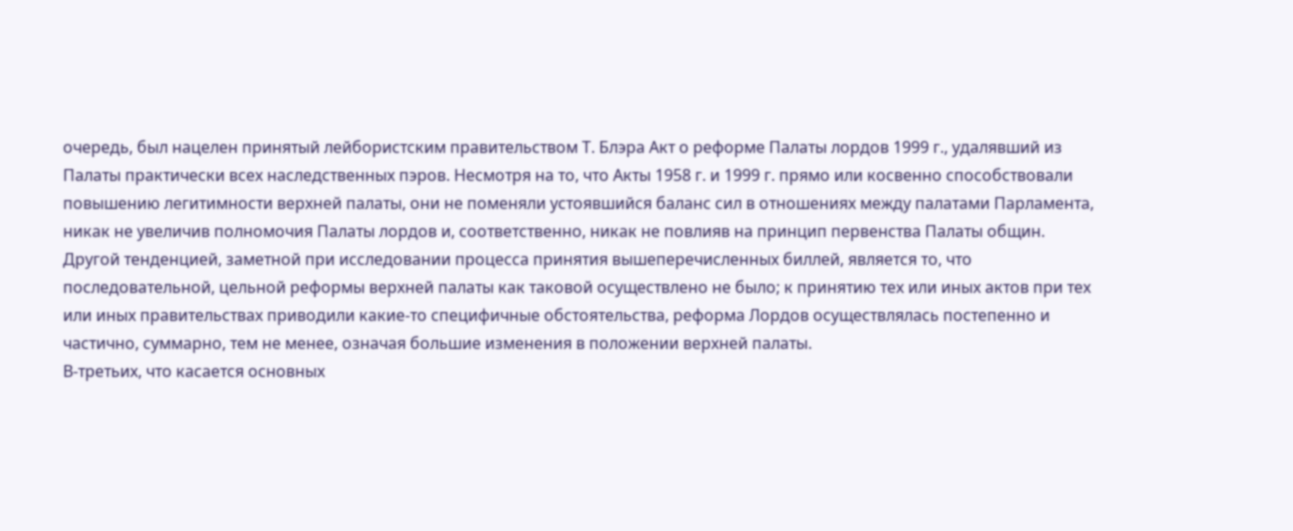очередь, был нацелен принятый лейбористским правительством Т. Блэра Акт о реформе Палаты лордов 1999 г., удалявший из Палаты практически всех наследственных пэров. Несмотря на то, что Акты 1958 г. и 1999 г. прямо или косвенно способствовали повышению легитимности верхней палаты, они не поменяли устоявшийся баланс сил в отношениях между палатами Парламента, никак не увеличив полномочия Палаты лордов и, соответственно, никак не повлияв на принцип первенства Палаты общин. Другой тенденцией, заметной при исследовании процесса принятия вышеперечисленных биллей, является то, что последовательной, цельной реформы верхней палаты как таковой осуществлено не было; к принятию тех или иных актов при тех или иных правительствах приводили какие-то специфичные обстоятельства, реформа Лордов осуществлялась постепенно и частично, суммарно, тем не менее, означая большие изменения в положении верхней палаты.
В-третьих, что касается основных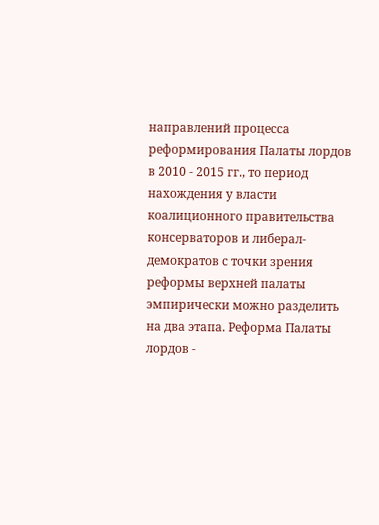направлений процесса реформирования Палаты лордов в 2010 - 2015 гг., то период нахождения у власти коалиционного правительства консерваторов и либерал-демократов с точки зрения реформы верхней палаты эмпирически можно разделить на два этапа. Реформа Палаты лордов -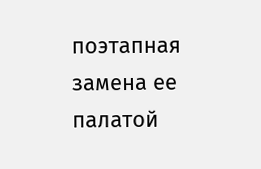поэтапная замена ее палатой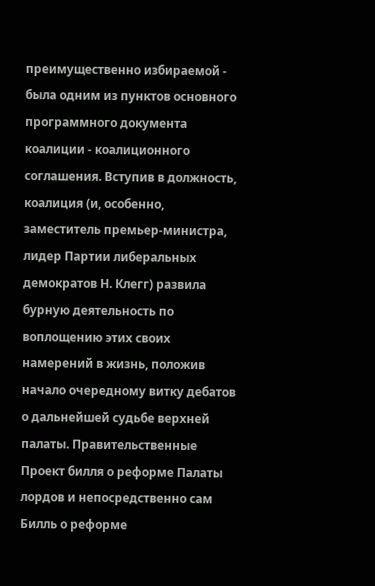преимущественно избираемой - была одним из пунктов основного программного документа коалиции - коалиционного соглашения. Вступив в должность, коалиция (и, особенно, заместитель премьер-министра, лидер Партии либеральных демократов Н. Клегг) развила бурную деятельность по воплощению этих своих намерений в жизнь, положив начало очередному витку дебатов о дальнейшей судьбе верхней палаты. Правительственные Проект билля о реформе Палаты лордов и непосредственно сам Билль о реформе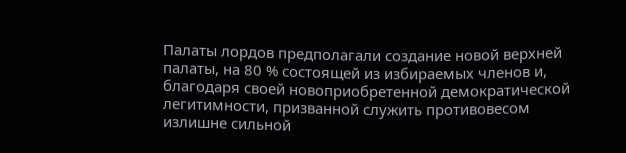Палаты лордов предполагали создание новой верхней палаты, на 80 % состоящей из избираемых членов и, благодаря своей новоприобретенной демократической легитимности, призванной служить противовесом излишне сильной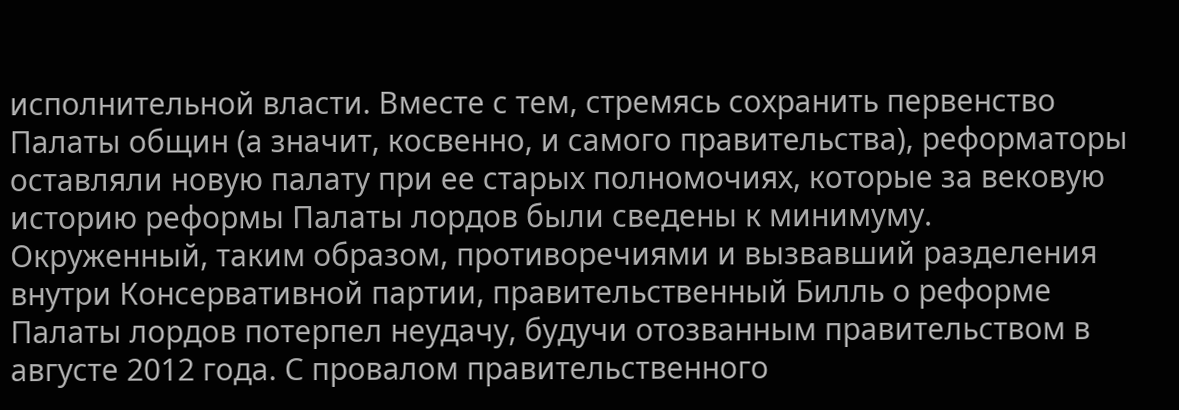исполнительной власти. Вместе с тем, стремясь сохранить первенство Палаты общин (а значит, косвенно, и самого правительства), реформаторы оставляли новую палату при ее старых полномочиях, которые за вековую историю реформы Палаты лордов были сведены к минимуму. Окруженный, таким образом, противоречиями и вызвавший разделения внутри Консервативной партии, правительственный Билль о реформе Палаты лордов потерпел неудачу, будучи отозванным правительством в августе 2012 года. С провалом правительственного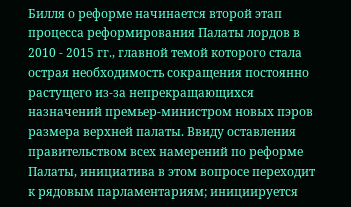Билля о реформе начинается второй этап процесса реформирования Палаты лордов в 2010 - 2015 гг., главной темой которого стала острая необходимость сокращения постоянно растущего из-за непрекращающихся назначений премьер-министром новых пэров размера верхней палаты. Ввиду оставления правительством всех намерений по реформе Палаты, инициатива в этом вопросе переходит к рядовым парламентариям; инициируется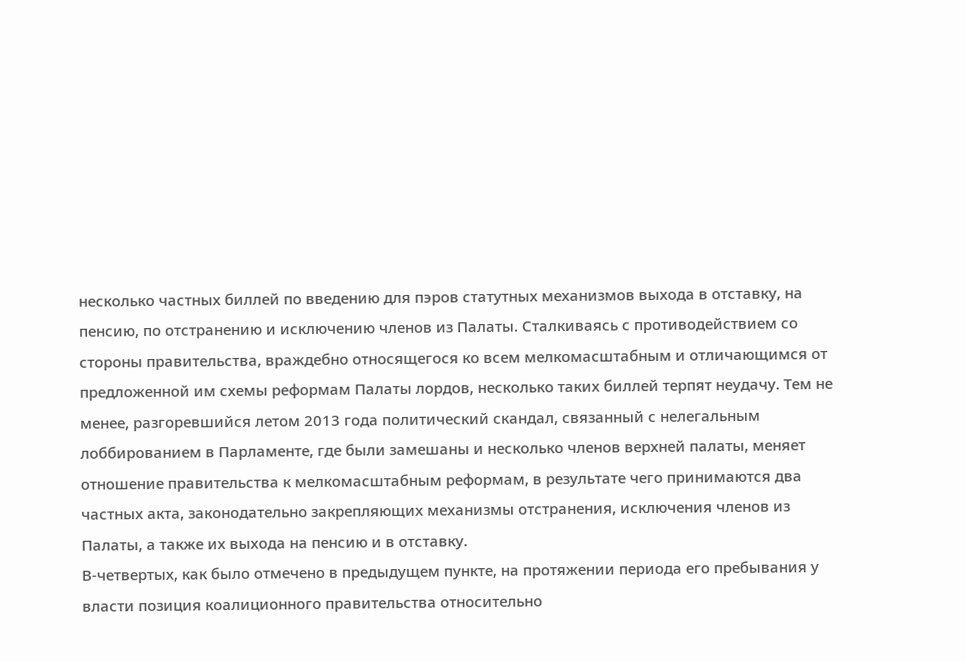несколько частных биллей по введению для пэров статутных механизмов выхода в отставку, на пенсию, по отстранению и исключению членов из Палаты. Сталкиваясь с противодействием со стороны правительства, враждебно относящегося ко всем мелкомасштабным и отличающимся от предложенной им схемы реформам Палаты лордов, несколько таких биллей терпят неудачу. Тем не менее, разгоревшийся летом 2013 года политический скандал, связанный с нелегальным лоббированием в Парламенте, где были замешаны и несколько членов верхней палаты, меняет отношение правительства к мелкомасштабным реформам, в результате чего принимаются два частных акта, законодательно закрепляющих механизмы отстранения, исключения членов из Палаты, а также их выхода на пенсию и в отставку.
В-четвертых, как было отмечено в предыдущем пункте, на протяжении периода его пребывания у власти позиция коалиционного правительства относительно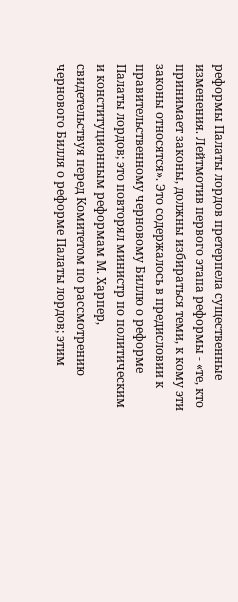реформы Палаты лордов претерпела существенные изменения. Лейтмотив первого этапа реформы - «те, кто принимает законы, должны избираться теми, к кому эти законы относятся». Это содержалось в предисловии к правительственному черновому Биллю о реформе Палаты лордов; это повторял министр по политическим и конституционным реформам М. Харпер, свидетельствуя перед Комитетом по рассмотрению чернового Билля о реформе Палаты лордов; этим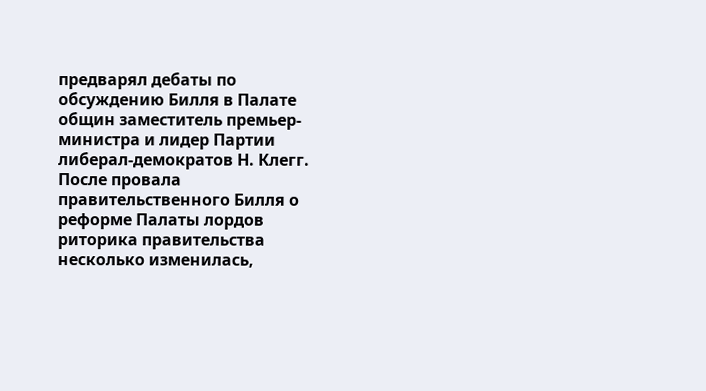предварял дебаты по обсуждению Билля в Палате общин заместитель премьер-министра и лидер Партии либерал-демократов Н. Клегг. После провала правительственного Билля о реформе Палаты лордов риторика правительства несколько изменилась,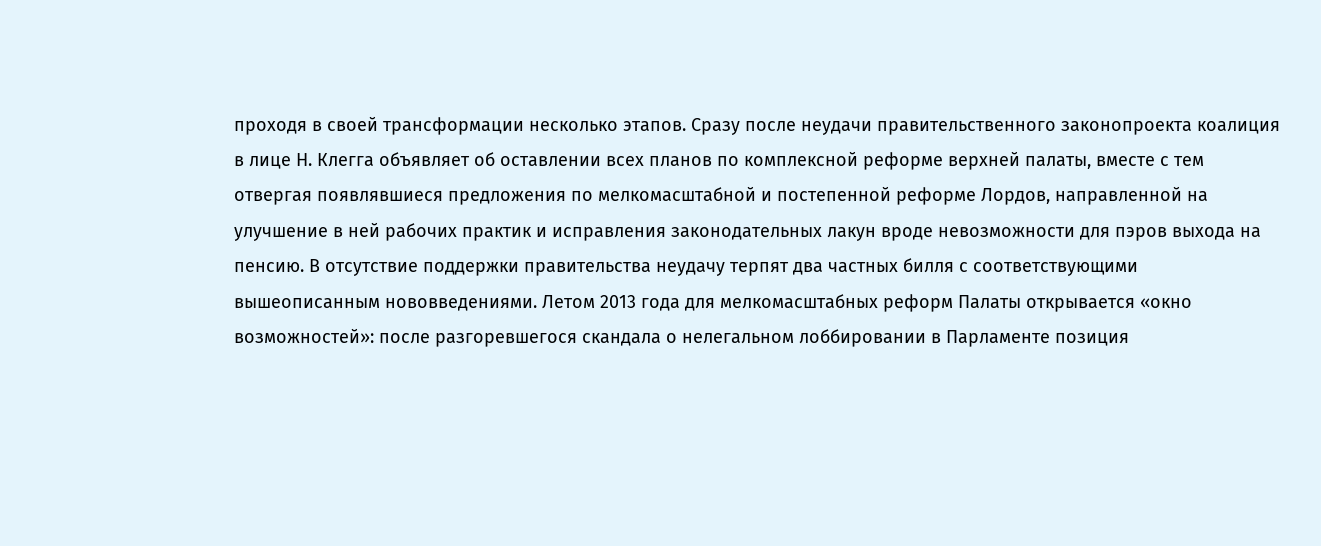проходя в своей трансформации несколько этапов. Сразу после неудачи правительственного законопроекта коалиция в лице Н. Клегга объявляет об оставлении всех планов по комплексной реформе верхней палаты, вместе с тем отвергая появлявшиеся предложения по мелкомасштабной и постепенной реформе Лордов, направленной на улучшение в ней рабочих практик и исправления законодательных лакун вроде невозможности для пэров выхода на пенсию. В отсутствие поддержки правительства неудачу терпят два частных билля с соответствующими вышеописанным нововведениями. Летом 2013 года для мелкомасштабных реформ Палаты открывается «окно возможностей»: после разгоревшегося скандала о нелегальном лоббировании в Парламенте позиция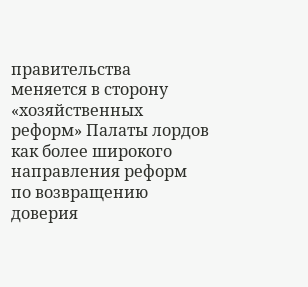правительства меняется в сторону «хозяйственных реформ» Палаты лордов как более широкого направления реформ по возвращению доверия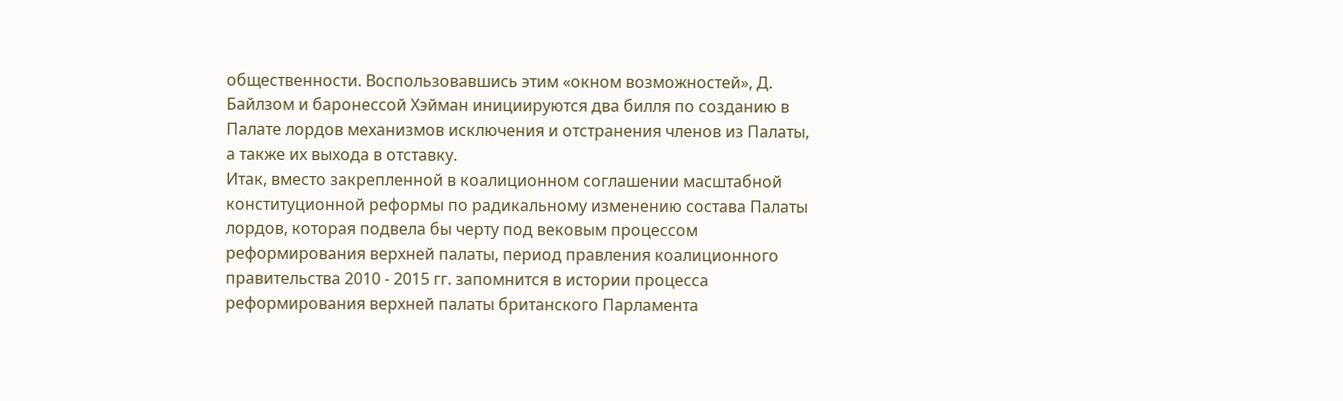общественности. Воспользовавшись этим «окном возможностей», Д. Байлзом и баронессой Хэйман инициируются два билля по созданию в Палате лордов механизмов исключения и отстранения членов из Палаты, а также их выхода в отставку.
Итак, вместо закрепленной в коалиционном соглашении масштабной конституционной реформы по радикальному изменению состава Палаты лордов, которая подвела бы черту под вековым процессом реформирования верхней палаты, период правления коалиционного правительства 2010 - 2015 гг. запомнится в истории процесса реформирования верхней палаты британского Парламента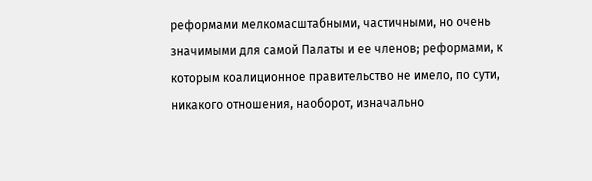реформами мелкомасштабными, частичными, но очень значимыми для самой Палаты и ее членов; реформами, к которым коалиционное правительство не имело, по сути, никакого отношения, наоборот, изначально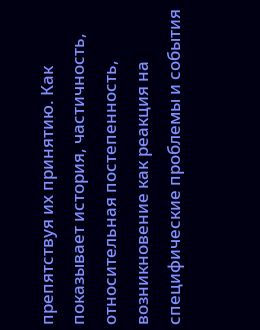препятствуя их принятию. Как показывает история, частичность, относительная постепенность, возникновение как реакция на специфические проблемы и события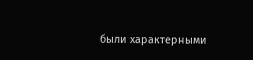были характерными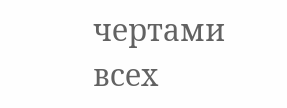чертами всех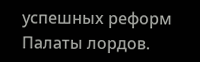успешных реформ Палаты лордов.